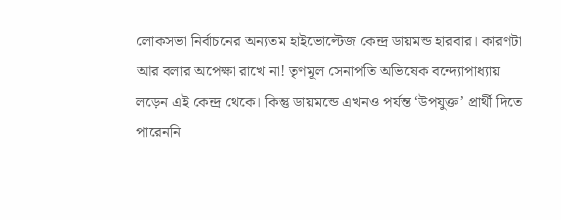লোকসভা নির্বাচনের অন্যতম হাইভোল্টেজ কেন্দ্র ডায়মন্ড হারবার। কারণটা আর বলার অপেক্ষা রাখে না! তৃণমূল সেনাপতি অভিষেক বন্দ্যোপাধ্যায় লড়েন এই কেন্দ্র থেকে। কিন্তু ডায়মন্ডে এখনও পর্যন্ত ‘উপযুক্ত’ প্রার্থী দিতে পারেননি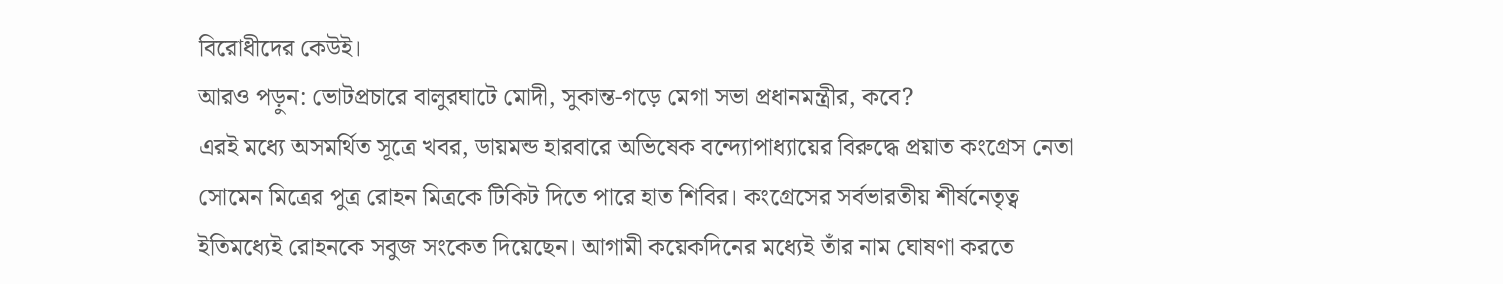বিরোধীদের কেউই।
আরও পড়ুন: ভোটপ্রচারে বালুরঘাটে মোদী, সুকান্ত-গড়ে মেগা সভা প্রধানমন্ত্রীর, কবে?
এরই মধ্যে অসমর্থিত সূত্রে খবর, ডায়মন্ড হারবারে অভিষেক বন্দ্যোপাধ্যায়ের বিরুদ্ধে প্রয়াত কংগ্রেস নেতা সোমেন মিত্রের পুত্র রোহন মিত্রকে টিকিট দিতে পারে হাত শিবির। কংগ্রেসের সর্বভারতীয় শীর্ষনেতৃত্ব ইতিমধ্যেই রোহনকে সবুজ সংকেত দিয়েছেন। আগামী কয়েকদিনের মধ্যেই তাঁর নাম ঘোষণা করতে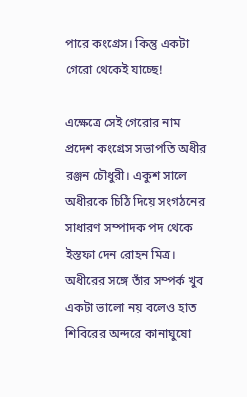পারে কংগ্রেস। কিন্তু একটা গেরো থেকেই যাচ্ছে!

এক্ষেত্রে সেই গেরোর নাম প্রদেশ কংগ্রেস সভাপতি অধীর রঞ্জন চৌধুরী। একুশ সালে অধীরকে চিঠি দিয়ে সংগঠনের সাধারণ সম্পাদক পদ থেকে ইস্তফা দেন রোহন মিত্র। অধীরের সঙ্গে তাঁর সম্পর্ক খুব একটা ভালো নয় বলেও হাত শিবিরের অন্দরে কানাঘুষো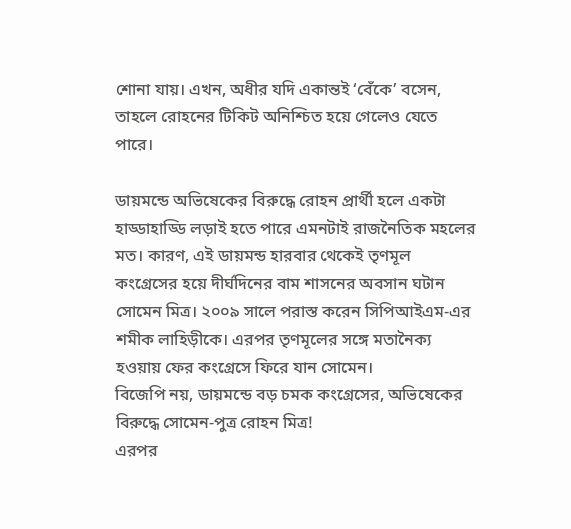শোনা যায়। এখন, অধীর যদি একান্তই ‘বেঁকে’ বসেন, তাহলে রোহনের টিকিট অনিশ্চিত হয়ে গেলেও যেতে পারে।

ডায়মন্ডে অভিষেকের বিরুদ্ধে রোহন প্রার্থী হলে একটা হাড্ডাহাড্ডি লড়াই হতে পারে এমনটাই রাজনৈতিক মহলের মত। কারণ, এই ডায়মন্ড হারবার থেকেই তৃণমূল কংগ্রেসের হয়ে দীর্ঘদিনের বাম শাসনের অবসান ঘটান সোমেন মিত্র। ২০০৯ সালে পরাস্ত করেন সিপিআইএম-এর শমীক লাহিড়ীকে। এরপর তৃণমূলের সঙ্গে মতানৈক্য হওয়ায় ফের কংগ্রেসে ফিরে যান সোমেন।
বিজেপি নয়, ডায়মন্ডে বড় চমক কংগ্রেসের, অভিষেকের বিরুদ্ধে সোমেন-পুত্র রোহন মিত্র!
এরপর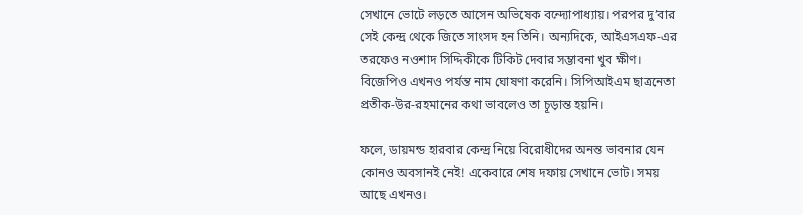সেখানে ভোটে লড়তে আসেন অভিষেক বন্দ্যোপাধ্যায়। পরপর দু’বার সেই কেন্দ্র থেকে জিতে সাংসদ হন তিনি। অন্যদিকে, আইএসএফ-এর তরফেও নওশাদ সিদ্দিকীকে টিকিট দেবার সম্ভাবনা খুব ক্ষীণ। বিজেপিও এখনও পর্যন্ত নাম ঘোষণা করেনি। সিপিআইএম ছাত্রনেতা প্রতীক-উর-রহমানের কথা ভাবলেও তা চূড়ান্ত হয়নি।

ফলে, ডায়মন্ড হারবার কেন্দ্র নিয়ে বিরোধীদের অনন্ত ভাবনার যেন কোনও অবসানই নেই! একেবারে শেষ দফায় সেখানে ভোট। সময় আছে এখনও।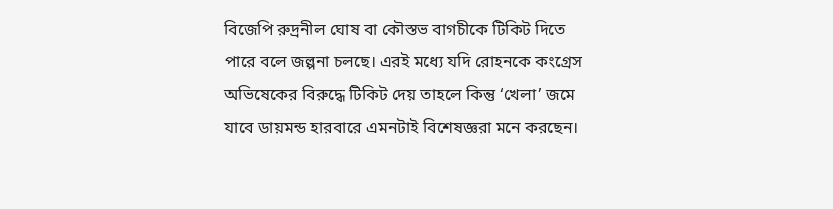বিজেপি রুদ্রনীল ঘোষ বা কৌস্তভ বাগচীকে টিকিট দিতে পারে বলে জল্পনা চলছে। এরই মধ্যে যদি রোহনকে কংগ্রেস অভিষেকের বিরুদ্ধে টিকিট দেয় তাহলে কিন্তু ‘খেলা’ জমে যাবে ডায়মন্ড হারবারে এমনটাই বিশেষজ্ঞরা মনে করছেন।